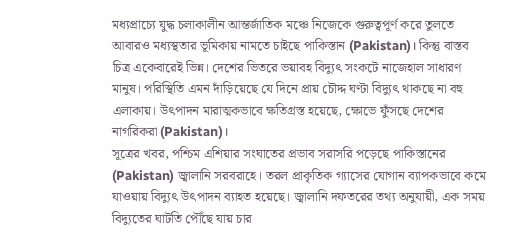মধ্যপ্রাচ্যে যুদ্ধ চলাকালীন আন্তর্জাতিক মঞ্চে নিজেকে গুরুত্বপূর্ণ করে তুলতে আবারও মধ্যস্থতার ভূমিকায় নামতে চাইছে পাকিস্তান (Pakistan)। কিন্তু বাস্তব চিত্র একেবারেই ভিন্ন। দেশের ভিতরে ভয়াবহ বিদ্যুৎ সংকটে নাজেহাল সাধারণ মানুষ। পরিস্থিতি এমন দাঁড়িয়েছে যে দিনে প্রায় চৌদ্দ ঘণ্টা বিদ্যুৎ থাকছে না বহু এলাকায়। উৎপাদন মারাত্মকভাবে ক্ষতিগ্রস্ত হয়েছে, ক্ষোভে ফুঁসছে দেশের নাগরিকরা (Pakistan)।
সূত্রের খবর, পশ্চিম এশিয়ার সংঘাতের প্রভাব সরাসরি পড়েছে পাকিস্তানের (Pakistan) জ্বালানি সরবরাহে। তরল প্রাকৃতিক গ্যাসের যোগান ব্যাপকভাবে কমে যাওয়ায় বিদ্যুৎ উৎপাদন ব্যাহত হয়েছে। জ্বালানি দফতরের তথ্য অনুযায়ী, এক সময় বিদ্যুতের ঘাটতি পৌঁছে যায় চার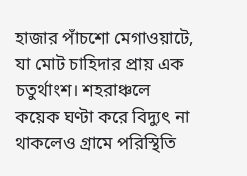হাজার পাঁচশো মেগাওয়াটে, যা মোট চাহিদার প্রায় এক চতুর্থাংশ। শহরাঞ্চলে কয়েক ঘণ্টা করে বিদ্যুৎ না থাকলেও গ্রামে পরিস্থিতি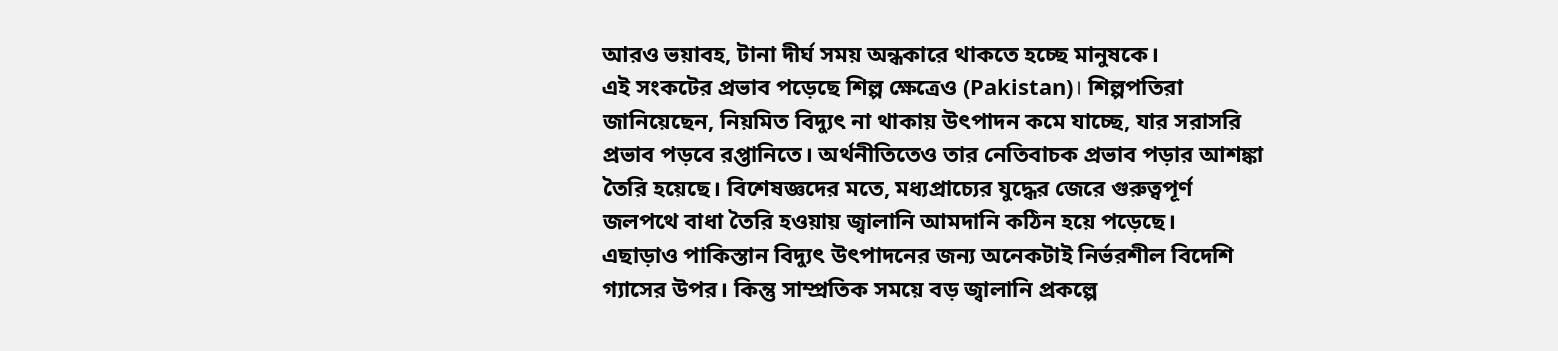আরও ভয়াবহ, টানা দীর্ঘ সময় অন্ধকারে থাকতে হচ্ছে মানুষকে।
এই সংকটের প্রভাব পড়েছে শিল্প ক্ষেত্রেও (Pakistan)। শিল্পপতিরা জানিয়েছেন, নিয়মিত বিদ্যুৎ না থাকায় উৎপাদন কমে যাচ্ছে, যার সরাসরি প্রভাব পড়বে রপ্তানিতে। অর্থনীতিতেও তার নেতিবাচক প্রভাব পড়ার আশঙ্কা তৈরি হয়েছে। বিশেষজ্ঞদের মতে, মধ্যপ্রাচ্যের যুদ্ধের জেরে গুরুত্বপূর্ণ জলপথে বাধা তৈরি হওয়ায় জ্বালানি আমদানি কঠিন হয়ে পড়েছে।
এছাড়াও পাকিস্তান বিদ্যুৎ উৎপাদনের জন্য অনেকটাই নির্ভরশীল বিদেশি গ্যাসের উপর। কিন্তু সাম্প্রতিক সময়ে বড় জ্বালানি প্রকল্পে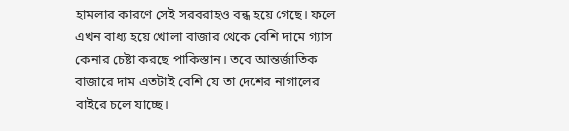হামলার কারণে সেই সরবরাহও বন্ধ হয়ে গেছে। ফলে এখন বাধ্য হয়ে খোলা বাজার থেকে বেশি দামে গ্যাস কেনার চেষ্টা করছে পাকিস্তান। তবে আন্তর্জাতিক বাজারে দাম এতটাই বেশি যে তা দেশের নাগালের বাইরে চলে যাচ্ছে।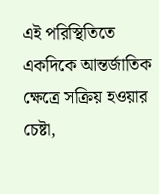এই পরিস্থিতিতে একদিকে আন্তর্জাতিক ক্ষেত্রে সক্রিয় হওয়ার চেষ্টা,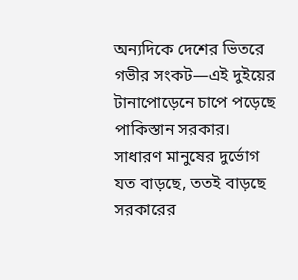অন্যদিকে দেশের ভিতরে গভীর সংকট—এই দুইয়ের টানাপোড়েনে চাপে পড়েছে পাকিস্তান সরকার। সাধারণ মানুষের দুর্ভোগ যত বাড়ছে, ততই বাড়ছে সরকারের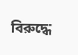বিরুদ্ধে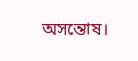অসন্তোষ।